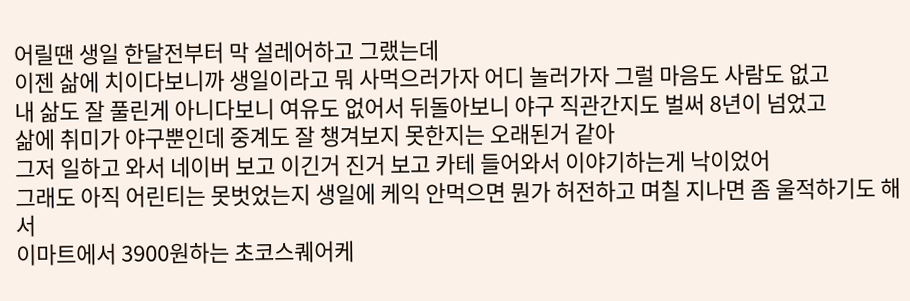어릴땐 생일 한달전부터 막 설레어하고 그랬는데
이젠 삶에 치이다보니까 생일이라고 뭐 사먹으러가자 어디 놀러가자 그럴 마음도 사람도 없고
내 삶도 잘 풀린게 아니다보니 여유도 없어서 뒤돌아보니 야구 직관간지도 벌써 8년이 넘었고
삶에 취미가 야구뿐인데 중계도 잘 챙겨보지 못한지는 오래된거 같아
그저 일하고 와서 네이버 보고 이긴거 진거 보고 카테 들어와서 이야기하는게 낙이었어
그래도 아직 어린티는 못벗었는지 생일에 케익 안먹으면 뭔가 허전하고 며칠 지나면 좀 울적하기도 해서
이마트에서 3900원하는 초코스퀘어케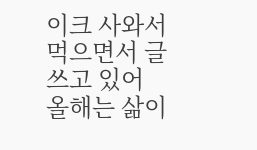이크 사와서 먹으면서 글쓰고 있어
올해는 삶이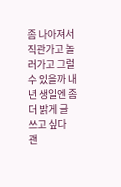좀 나아져서 직관가고 놀러가고 그럴 수 있을까 내년 생일엔 좀 더 밝게 글 쓰고 싶다
괜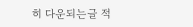히 다운되는글 적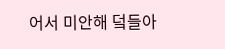어서 미안해 덬들아